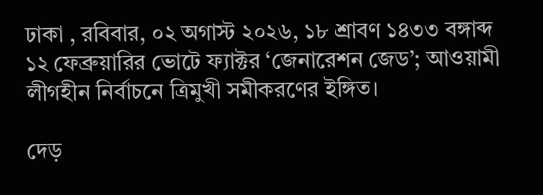ঢাকা , রবিবার, ০২ অগাস্ট ২০২৬, ১৮ শ্রাবণ ১৪৩৩ বঙ্গাব্দ
১২ ফেব্রুয়ারির ভোটে ফ্যাক্টর ‘জেনারেশন জেড’; আওয়ামী লীগহীন নির্বাচনে ত্রিমুখী সমীকরণের ইঙ্গিত।

দেড়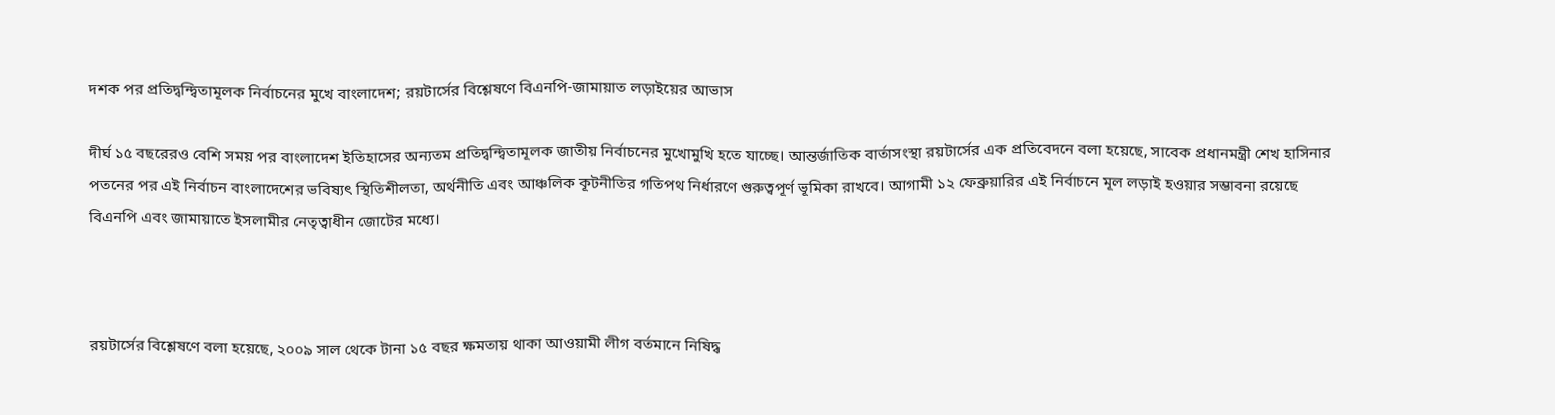দশক পর প্রতিদ্বন্দ্বিতামূলক নির্বাচনের মুখে বাংলাদেশ; রয়টার্সের বিশ্লেষণে বিএনপি-জামায়াত লড়াইয়ের আভাস

দীর্ঘ ১৫ বছরেরও বেশি সময় পর বাংলাদেশ ইতিহাসের অন্যতম প্রতিদ্বন্দ্বিতামূলক জাতীয় নির্বাচনের মুখোমুখি হতে যাচ্ছে। আন্তর্জাতিক বার্তাসংস্থা রয়টার্সের এক প্রতিবেদনে বলা হয়েছে, সাবেক প্রধানমন্ত্রী শেখ হাসিনার পতনের পর এই নির্বাচন বাংলাদেশের ভবিষ্যৎ স্থিতিশীলতা, অর্থনীতি এবং আঞ্চলিক কূটনীতির গতিপথ নির্ধারণে গুরুত্বপূর্ণ ভূমিকা রাখবে। আগামী ১২ ফেব্রুয়ারির এই নির্বাচনে মূল লড়াই হওয়ার সম্ভাবনা রয়েছে বিএনপি এবং জামায়াতে ইসলামীর নেতৃত্বাধীন জোটের মধ্যে।



রয়টার্সের বিশ্লেষণে বলা হয়েছে, ২০০৯ সাল থেকে টানা ১৫ বছর ক্ষমতায় থাকা আওয়ামী লীগ বর্তমানে নিষিদ্ধ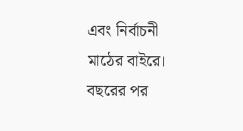এবং নির্বাচনী মাঠের বাইরে। বছরের পর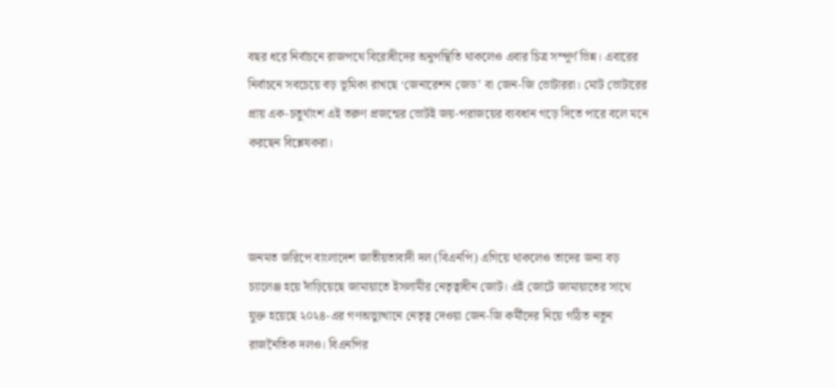বছর ধরে নির্বাচনে রাজপথে বিরোধীদের অনুপস্থিতি থাকলেও এবার চিত্র সম্পূর্ণ ভিন্ন। এবারের নির্বাচনে সবচেয়ে বড় ভূমিকা রাখছে ‘জেনারেশন জেড’ বা জেন-জি ভোটাররা। মোট ভোটারের প্রায় এক-চতুর্থাংশ এই তরুণ প্রজন্মের ভোটই জয়-পরাজয়ের ব্যবধান গড়ে দিতে পারে বলে মনে করছেন বিশ্লেষকরা।



জনমত জরিপে বাংলাদেশ জাতীয়তাবাদী দল (বিএনপি) এগিয়ে থাকলেও তাদের জন্য বড় চ্যালেঞ্জ হয়ে দাঁড়িয়েছে জামায়াতে ইসলামীর নেতৃত্বাধীন জোট। এই জোটে জামায়াতের সাথে যুক্ত হয়েছে ২০২৪-এর গণঅভ্যুত্থানে নেতৃত্ব দেওয়া জেন-জি কর্মীদের নিয়ে গঠিত নতুন রাজনৈতিক দলও। বিএনপির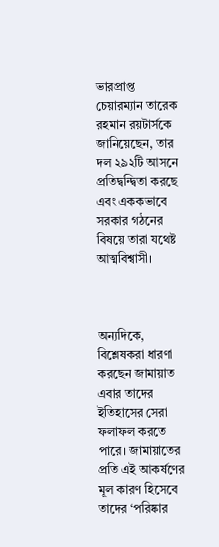ভারপ্রাপ্ত চেয়ারম্যান তারেক রহমান রয়টার্সকে জানিয়েছেন, তার দল ২৯২টি আসনে প্রতিদ্বন্দ্বিতা করছে এবং এককভাবে সরকার গঠনের বিষয়ে তারা যথেষ্ট আত্মবিশ্বাসী।



অন্যদিকে, বিশ্লেষকরা ধারণা করছেন জামায়াত এবার তাদের ইতিহাসের সেরা ফলাফল করতে পারে। জামায়াতের প্রতি এই আকর্ষণের মূল কারণ হিসেবে তাদের ‘পরিষ্কার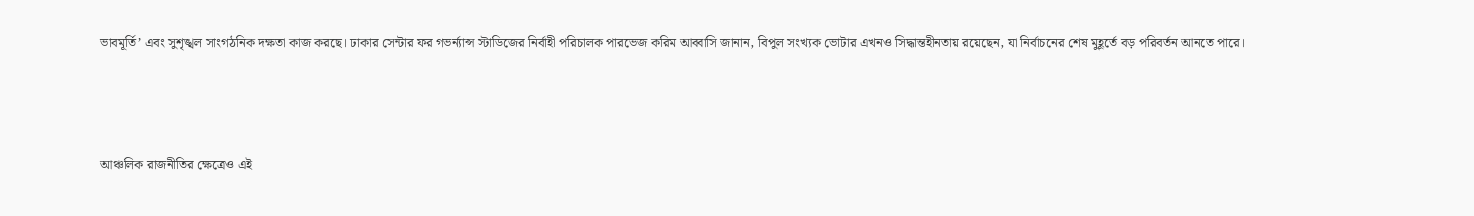ভাবমূর্তি’ এবং সুশৃঙ্খল সাংগঠনিক দক্ষতা কাজ করছে। ঢাকার সেন্টার ফর গভর্ন্যান্স স্টাডিজের নির্বাহী পরিচালক পারভেজ করিম আব্বাসি জানান, বিপুল সংখ্যক ভোটার এখনও সিদ্ধান্তহীনতায় রয়েছেন, যা নির্বাচনের শেষ মুহূর্তে বড় পরিবর্তন আনতে পারে।



আঞ্চলিক রাজনীতির ক্ষেত্রেও এই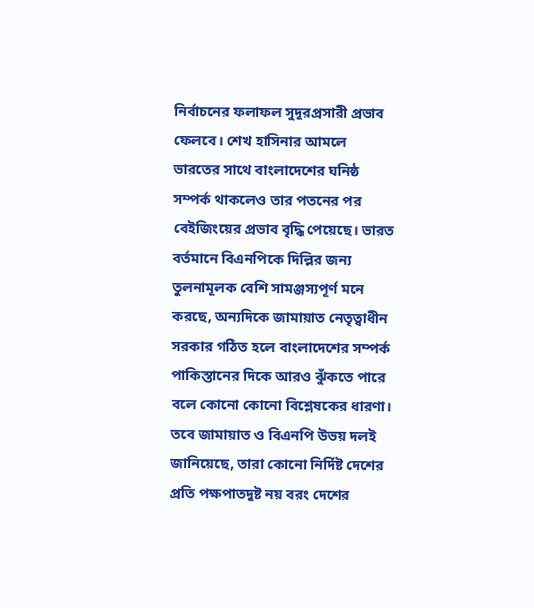নির্বাচনের ফলাফল সুদূরপ্রসারী প্রভাব ফেলবে। শেখ হাসিনার আমলে ভারতের সাথে বাংলাদেশের ঘনিষ্ঠ সম্পর্ক থাকলেও তার পতনের পর বেইজিংয়ের প্রভাব বৃদ্ধি পেয়েছে। ভারত বর্তমানে বিএনপিকে দিল্লির জন্য তুলনামূলক বেশি সামঞ্জস্যপূর্ণ মনে করছে, অন্যদিকে জামায়াত নেতৃত্বাধীন সরকার গঠিত হলে বাংলাদেশের সম্পর্ক পাকিস্তানের দিকে আরও ঝুঁকতে পারে বলে কোনো কোনো বিশ্লেষকের ধারণা। তবে জামায়াত ও বিএনপি উভয় দলই জানিয়েছে, তারা কোনো নির্দিষ্ট দেশের প্রতি পক্ষপাতদুষ্ট নয় বরং দেশের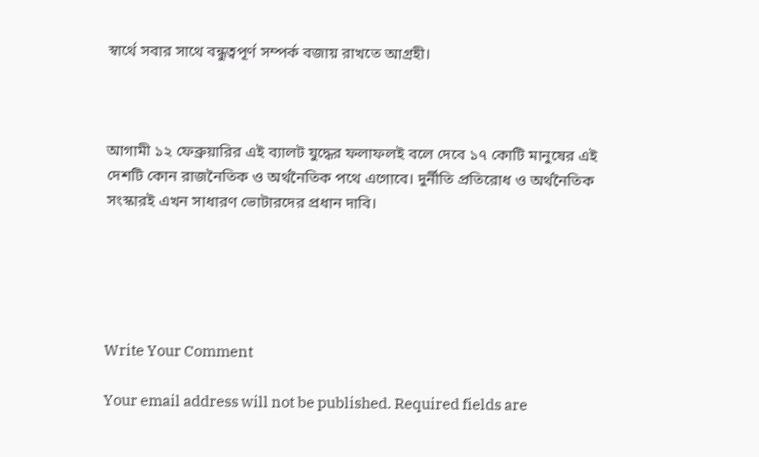স্বার্থে সবার সাথে বন্ধুত্বপূর্ণ সম্পর্ক বজায় রাখতে আগ্রহী।



আগামী ১২ ফেব্রুয়ারির এই ব্যালট যুদ্ধের ফলাফলই বলে দেবে ১৭ কোটি মানুষের এই দেশটি কোন রাজনৈতিক ও অর্থনৈতিক পথে এগোবে। দুর্নীতি প্রতিরোধ ও অর্থনৈতিক সংস্কারই এখন সাধারণ ভোটারদের প্রধান দাবি।





Write Your Comment

Your email address will not be published. Required fields are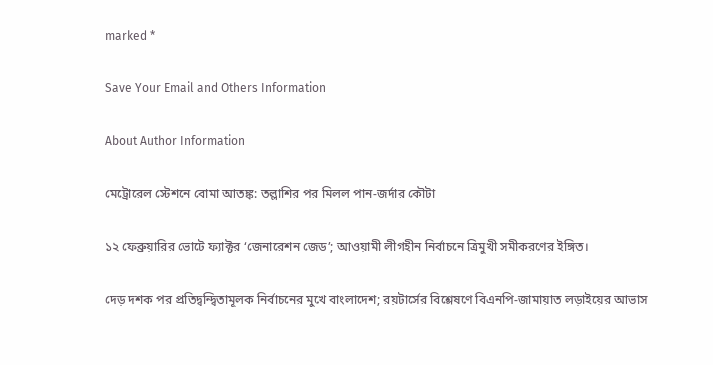marked *

Save Your Email and Others Information

About Author Information

মেট্রোরেল স্টেশনে বোমা আতঙ্ক: তল্লাশির পর মিলল পান-জর্দার কৌটা

১২ ফেব্রুয়ারির ভোটে ফ্যাক্টর ‘জেনারেশন জেড’; আওয়ামী লীগহীন নির্বাচনে ত্রিমুখী সমীকরণের ইঙ্গিত।

দেড় দশক পর প্রতিদ্বন্দ্বিতামূলক নির্বাচনের মুখে বাংলাদেশ; রয়টার্সের বিশ্লেষণে বিএনপি-জামায়াত লড়াইয়ের আভাস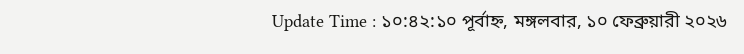Update Time : ১০:৪২:১০ পূর্বাহ্ন, মঙ্গলবার, ১০ ফেব্রুয়ারী ২০২৬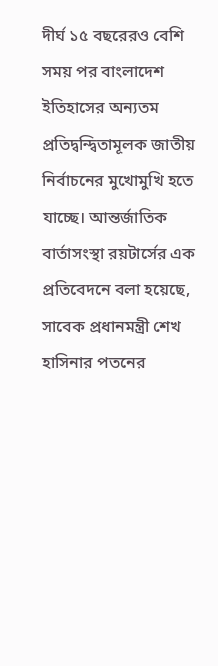দীর্ঘ ১৫ বছরেরও বেশি সময় পর বাংলাদেশ ইতিহাসের অন্যতম প্রতিদ্বন্দ্বিতামূলক জাতীয় নির্বাচনের মুখোমুখি হতে যাচ্ছে। আন্তর্জাতিক বার্তাসংস্থা রয়টার্সের এক প্রতিবেদনে বলা হয়েছে, সাবেক প্রধানমন্ত্রী শেখ হাসিনার পতনের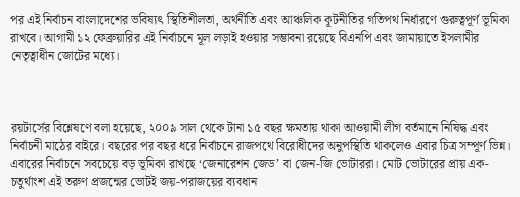পর এই নির্বাচন বাংলাদেশের ভবিষ্যৎ স্থিতিশীলতা, অর্থনীতি এবং আঞ্চলিক কূটনীতির গতিপথ নির্ধারণে গুরুত্বপূর্ণ ভূমিকা রাখবে। আগামী ১২ ফেব্রুয়ারির এই নির্বাচনে মূল লড়াই হওয়ার সম্ভাবনা রয়েছে বিএনপি এবং জামায়াতে ইসলামীর নেতৃত্বাধীন জোটের মধ্যে।



রয়টার্সের বিশ্লেষণে বলা হয়েছে, ২০০৯ সাল থেকে টানা ১৫ বছর ক্ষমতায় থাকা আওয়ামী লীগ বর্তমানে নিষিদ্ধ এবং নির্বাচনী মাঠের বাইরে। বছরের পর বছর ধরে নির্বাচনে রাজপথে বিরোধীদের অনুপস্থিতি থাকলেও এবার চিত্র সম্পূর্ণ ভিন্ন। এবারের নির্বাচনে সবচেয়ে বড় ভূমিকা রাখছে ‘জেনারেশন জেড’ বা জেন-জি ভোটাররা। মোট ভোটারের প্রায় এক-চতুর্থাংশ এই তরুণ প্রজন্মের ভোটই জয়-পরাজয়ের ব্যবধান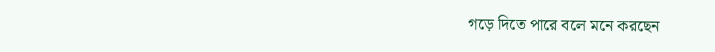গড়ে দিতে পারে বলে মনে করছেন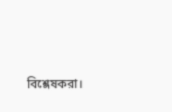বিশ্লেষকরা।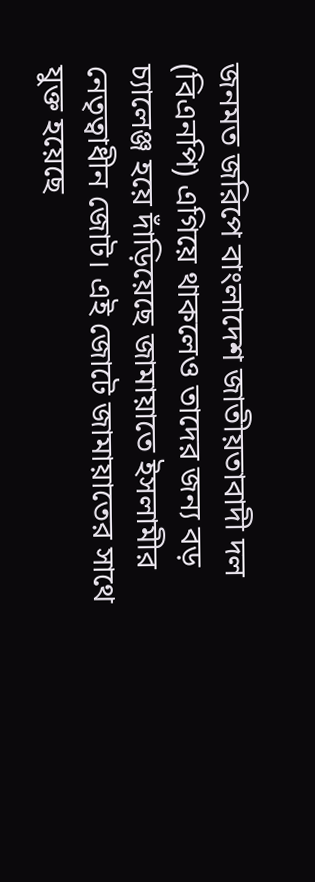জনমত জরিপে বাংলাদেশ জাতীয়তাবাদী দল (বিএনপি) এগিয়ে থাকলেও তাদের জন্য বড় চ্যালেঞ্জ হয়ে দাঁড়িয়েছে জামায়াতে ইসলামীর নেতৃত্বাধীন জোট। এই জোটে জামায়াতের সাথে যুক্ত হয়েছে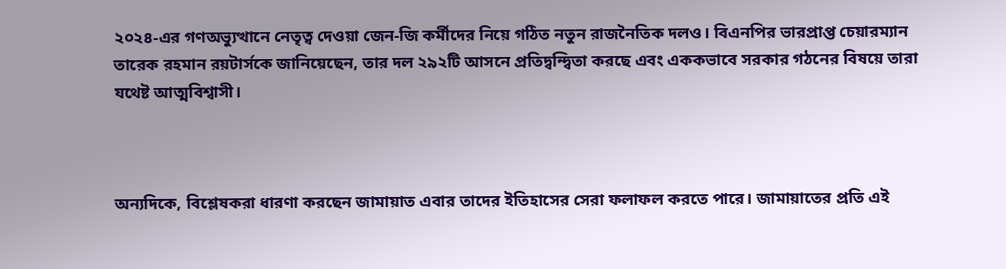২০২৪-এর গণঅভ্যুত্থানে নেতৃত্ব দেওয়া জেন-জি কর্মীদের নিয়ে গঠিত নতুন রাজনৈতিক দলও। বিএনপির ভারপ্রাপ্ত চেয়ারম্যান তারেক রহমান রয়টার্সকে জানিয়েছেন, তার দল ২৯২টি আসনে প্রতিদ্বন্দ্বিতা করছে এবং এককভাবে সরকার গঠনের বিষয়ে তারা যথেষ্ট আত্মবিশ্বাসী।



অন্যদিকে, বিশ্লেষকরা ধারণা করছেন জামায়াত এবার তাদের ইতিহাসের সেরা ফলাফল করতে পারে। জামায়াতের প্রতি এই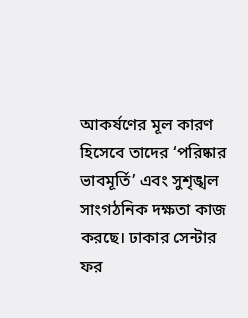আকর্ষণের মূল কারণ হিসেবে তাদের ‘পরিষ্কার ভাবমূর্তি’ এবং সুশৃঙ্খল সাংগঠনিক দক্ষতা কাজ করছে। ঢাকার সেন্টার ফর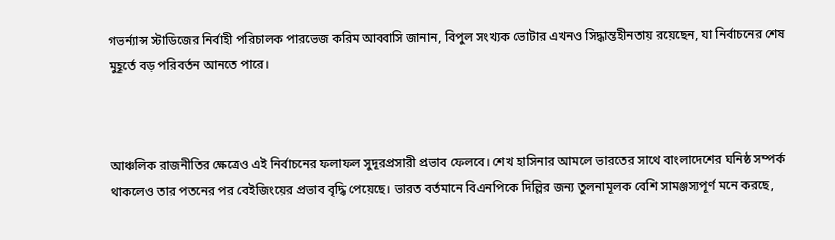গভর্ন্যান্স স্টাডিজের নির্বাহী পরিচালক পারভেজ করিম আব্বাসি জানান, বিপুল সংখ্যক ভোটার এখনও সিদ্ধান্তহীনতায় রয়েছেন, যা নির্বাচনের শেষ মুহূর্তে বড় পরিবর্তন আনতে পারে।



আঞ্চলিক রাজনীতির ক্ষেত্রেও এই নির্বাচনের ফলাফল সুদূরপ্রসারী প্রভাব ফেলবে। শেখ হাসিনার আমলে ভারতের সাথে বাংলাদেশের ঘনিষ্ঠ সম্পর্ক থাকলেও তার পতনের পর বেইজিংয়ের প্রভাব বৃদ্ধি পেয়েছে। ভারত বর্তমানে বিএনপিকে দিল্লির জন্য তুলনামূলক বেশি সামঞ্জস্যপূর্ণ মনে করছে,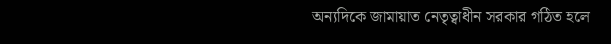অন্যদিকে জামায়াত নেতৃত্বাধীন সরকার গঠিত হলে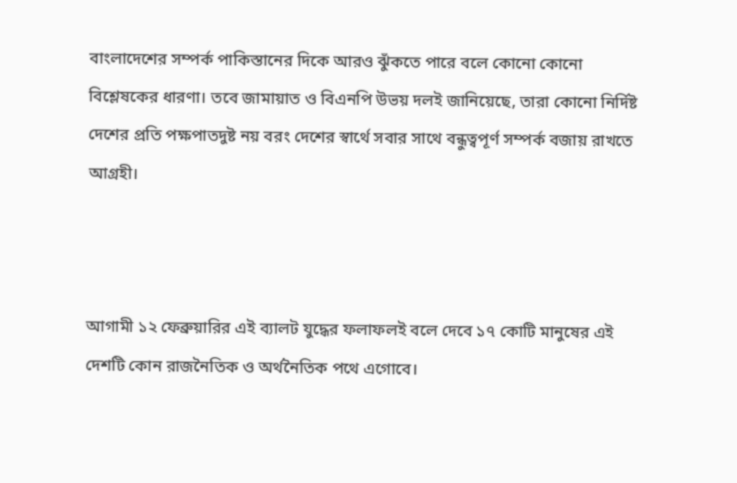বাংলাদেশের সম্পর্ক পাকিস্তানের দিকে আরও ঝুঁকতে পারে বলে কোনো কোনো বিশ্লেষকের ধারণা। তবে জামায়াত ও বিএনপি উভয় দলই জানিয়েছে, তারা কোনো নির্দিষ্ট দেশের প্রতি পক্ষপাতদুষ্ট নয় বরং দেশের স্বার্থে সবার সাথে বন্ধুত্বপূর্ণ সম্পর্ক বজায় রাখতে আগ্রহী।



আগামী ১২ ফেব্রুয়ারির এই ব্যালট যুদ্ধের ফলাফলই বলে দেবে ১৭ কোটি মানুষের এই দেশটি কোন রাজনৈতিক ও অর্থনৈতিক পথে এগোবে।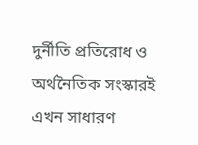দুর্নীতি প্রতিরোধ ও অর্থনৈতিক সংস্কারই এখন সাধারণ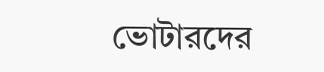ভোটারদের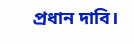প্রধান দাবি।